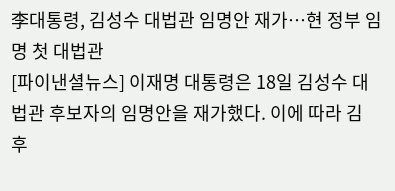李대통령, 김성수 대법관 임명안 재가…현 정부 임명 첫 대법관
[파이낸셜뉴스] 이재명 대통령은 18일 김성수 대법관 후보자의 임명안을 재가했다. 이에 따라 김 후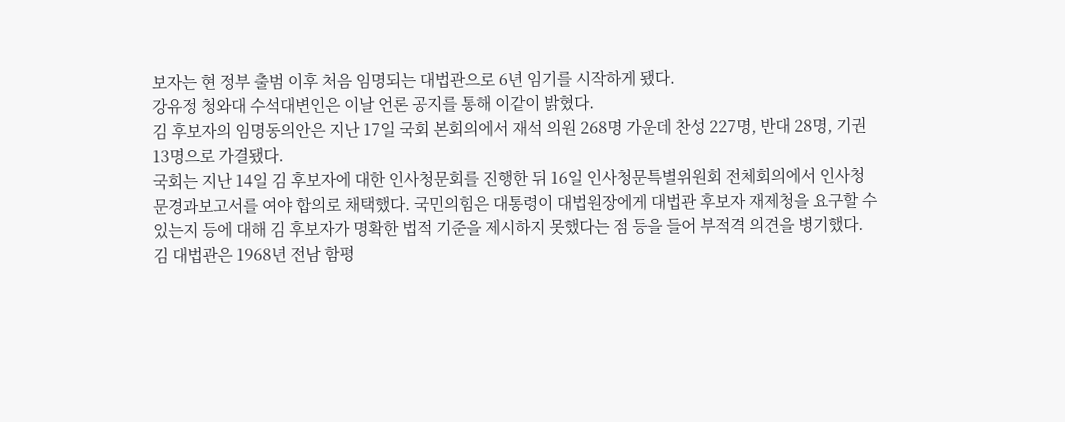보자는 현 정부 출범 이후 처음 임명되는 대법관으로 6년 임기를 시작하게 됐다.
강유정 청와대 수석대변인은 이날 언론 공지를 통해 이같이 밝혔다.
김 후보자의 임명동의안은 지난 17일 국회 본회의에서 재석 의원 268명 가운데 찬성 227명, 반대 28명, 기권 13명으로 가결됐다.
국회는 지난 14일 김 후보자에 대한 인사청문회를 진행한 뒤 16일 인사청문특별위원회 전체회의에서 인사청문경과보고서를 여야 합의로 채택했다. 국민의힘은 대통령이 대법원장에게 대법관 후보자 재제청을 요구할 수 있는지 등에 대해 김 후보자가 명확한 법적 기준을 제시하지 못했다는 점 등을 들어 부적격 의견을 병기했다.
김 대법관은 1968년 전남 함평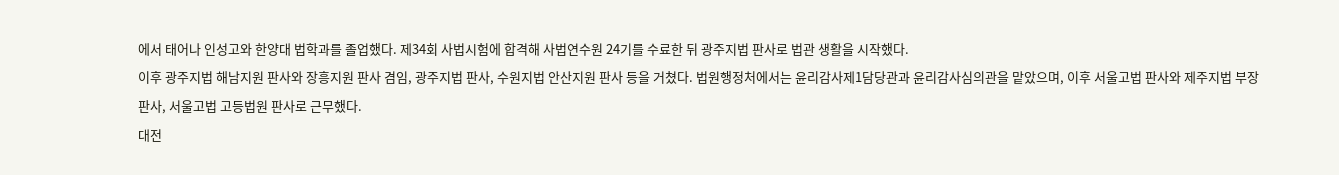에서 태어나 인성고와 한양대 법학과를 졸업했다. 제34회 사법시험에 합격해 사법연수원 24기를 수료한 뒤 광주지법 판사로 법관 생활을 시작했다.
이후 광주지법 해남지원 판사와 장흥지원 판사 겸임, 광주지법 판사, 수원지법 안산지원 판사 등을 거쳤다. 법원행정처에서는 윤리감사제1담당관과 윤리감사심의관을 맡았으며, 이후 서울고법 판사와 제주지법 부장판사, 서울고법 고등법원 판사로 근무했다.
대전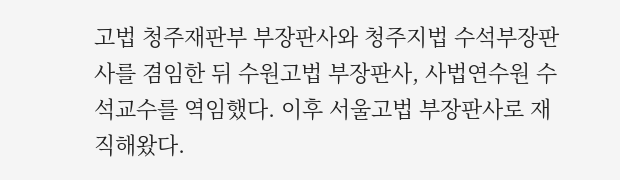고법 청주재판부 부장판사와 청주지법 수석부장판사를 겸임한 뒤 수원고법 부장판사, 사법연수원 수석교수를 역임했다. 이후 서울고법 부장판사로 재직해왔다.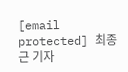[email protected] 최종근 기자